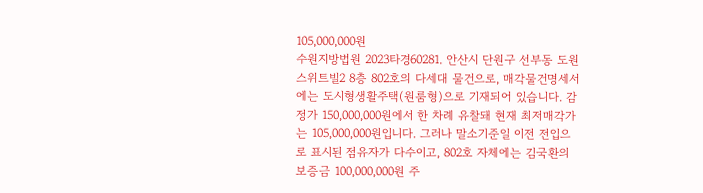105,000,000원
수원지방법원 2023타경60281. 안산시 단원구 선부동 도원스위트빌2 8층 802호의 다세대 물건으로, 매각물건명세서에는 도시형생활주택(원룸형)으로 기재되어 있습니다. 감정가 150,000,000원에서 한 차례 유찰돼 현재 최저매각가는 105,000,000원입니다. 그러나 말소기준일 이전 전입으로 표시된 점유자가 다수이고, 802호 자체에는 김국환의 보증금 100,000,000원 주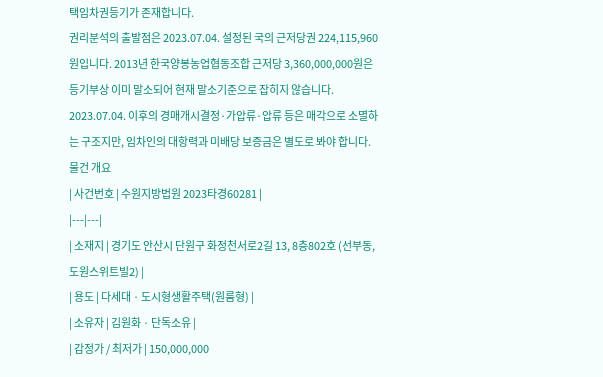택임차권등기가 존재합니다.
권리분석의 출발점은 2023.07.04. 설정된 국의 근저당권 224,115,960원입니다. 2013년 한국양봉농업협동조합 근저당 3,360,000,000원은 등기부상 이미 말소되어 현재 말소기준으로 잡히지 않습니다. 2023.07.04. 이후의 경매개시결정·가압류·압류 등은 매각으로 소멸하는 구조지만, 임차인의 대항력과 미배당 보증금은 별도로 봐야 합니다.
물건 개요
| 사건번호 | 수원지방법원 2023타경60281 |
|---|---|
| 소재지 | 경기도 안산시 단원구 화정천서로2길 13, 8층802호 (선부동,도원스위트빌2) |
| 용도 | 다세대 · 도시형생활주택(원룸형) |
| 소유자 | 김원화 · 단독소유 |
| 감정가 / 최저가 | 150,000,000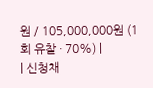원 / 105,000,000원 (1회 유찰 · 70%) |
| 신청채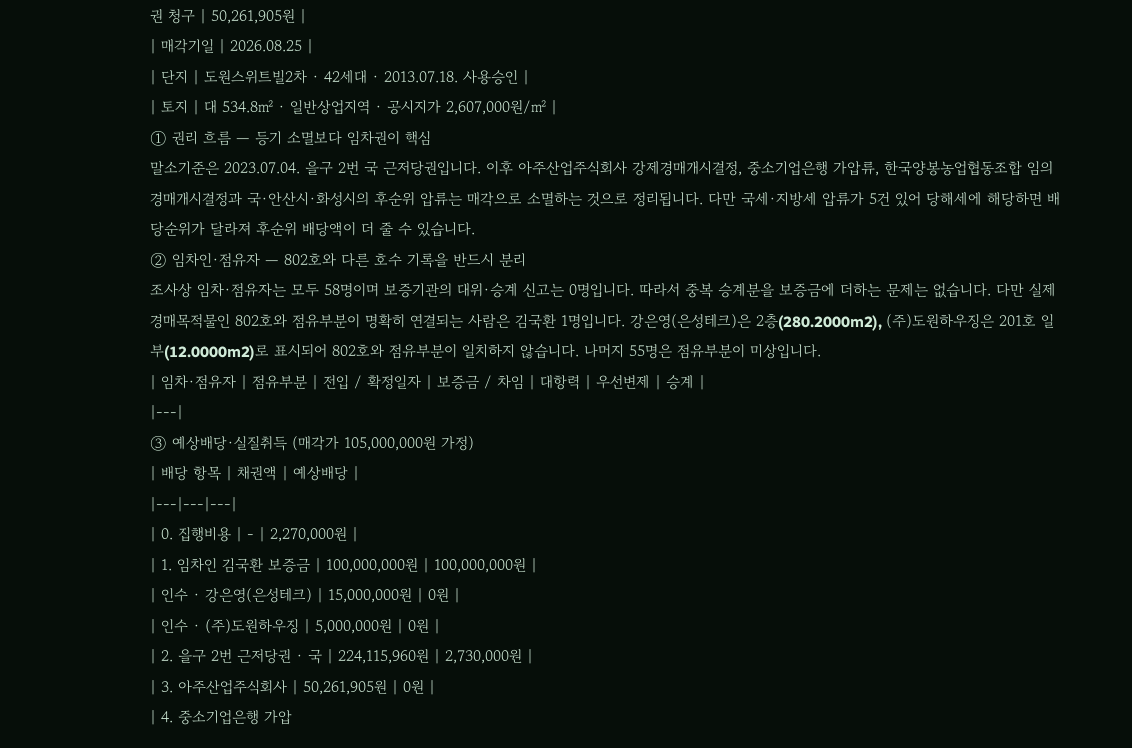권 청구 | 50,261,905원 |
| 매각기일 | 2026.08.25 |
| 단지 | 도원스위트빌2차 · 42세대 · 2013.07.18. 사용승인 |
| 토지 | 대 534.8㎡ · 일반상업지역 · 공시지가 2,607,000원/㎡ |
① 권리 흐름 — 등기 소멸보다 임차권이 핵심
말소기준은 2023.07.04. 을구 2번 국 근저당권입니다. 이후 아주산업주식회사 강제경매개시결정, 중소기업은행 가압류, 한국양봉농업협동조합 임의경매개시결정과 국·안산시·화성시의 후순위 압류는 매각으로 소멸하는 것으로 정리됩니다. 다만 국세·지방세 압류가 5건 있어 당해세에 해당하면 배당순위가 달라져 후순위 배당액이 더 줄 수 있습니다.
② 임차인·점유자 — 802호와 다른 호수 기록을 반드시 분리
조사상 임차·점유자는 모두 58명이며 보증기관의 대위·승계 신고는 0명입니다. 따라서 중복 승계분을 보증금에 더하는 문제는 없습니다. 다만 실제 경매목적물인 802호와 점유부분이 명확히 연결되는 사람은 김국환 1명입니다. 강은영(은성테크)은 2층(280.2000m2), (주)도원하우징은 201호 일부(12.0000m2)로 표시되어 802호와 점유부분이 일치하지 않습니다. 나머지 55명은 점유부분이 미상입니다.
| 임차·점유자 | 점유부분 | 전입 / 확정일자 | 보증금 / 차임 | 대항력 | 우선변제 | 승계 |
|---|
③ 예상배당·실질취득 (매각가 105,000,000원 가정)
| 배당 항목 | 채권액 | 예상배당 |
|---|---|---|
| 0. 집행비용 | - | 2,270,000원 |
| 1. 임차인 김국환 보증금 | 100,000,000원 | 100,000,000원 |
| 인수 · 강은영(은성테크) | 15,000,000원 | 0원 |
| 인수 · (주)도원하우징 | 5,000,000원 | 0원 |
| 2. 을구 2번 근저당권 · 국 | 224,115,960원 | 2,730,000원 |
| 3. 아주산업주식회사 | 50,261,905원 | 0원 |
| 4. 중소기업은행 가압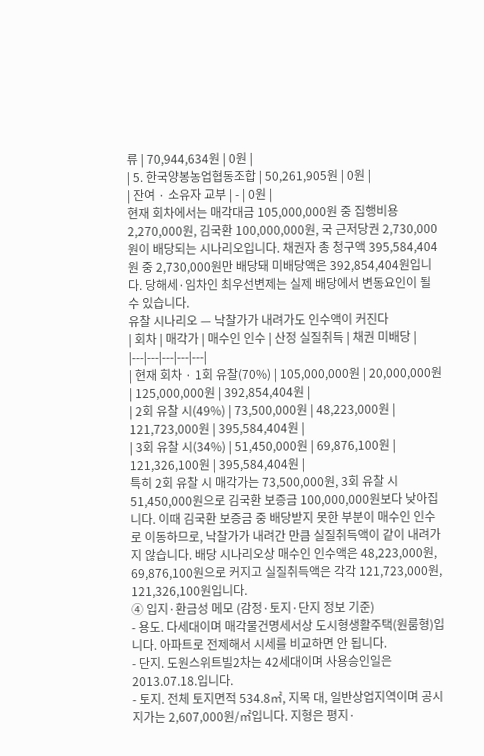류 | 70,944,634원 | 0원 |
| 5. 한국양봉농업협동조합 | 50,261,905원 | 0원 |
| 잔여 · 소유자 교부 | - | 0원 |
현재 회차에서는 매각대금 105,000,000원 중 집행비용 2,270,000원, 김국환 100,000,000원, 국 근저당권 2,730,000원이 배당되는 시나리오입니다. 채권자 총 청구액 395,584,404원 중 2,730,000원만 배당돼 미배당액은 392,854,404원입니다. 당해세·임차인 최우선변제는 실제 배당에서 변동요인이 될 수 있습니다.
유찰 시나리오 — 낙찰가가 내려가도 인수액이 커진다
| 회차 | 매각가 | 매수인 인수 | 산정 실질취득 | 채권 미배당 |
|---|---|---|---|---|
| 현재 회차 · 1회 유찰(70%) | 105,000,000원 | 20,000,000원 | 125,000,000원 | 392,854,404원 |
| 2회 유찰 시(49%) | 73,500,000원 | 48,223,000원 | 121,723,000원 | 395,584,404원 |
| 3회 유찰 시(34%) | 51,450,000원 | 69,876,100원 | 121,326,100원 | 395,584,404원 |
특히 2회 유찰 시 매각가는 73,500,000원, 3회 유찰 시 51,450,000원으로 김국환 보증금 100,000,000원보다 낮아집니다. 이때 김국환 보증금 중 배당받지 못한 부분이 매수인 인수로 이동하므로, 낙찰가가 내려간 만큼 실질취득액이 같이 내려가지 않습니다. 배당 시나리오상 매수인 인수액은 48,223,000원, 69,876,100원으로 커지고 실질취득액은 각각 121,723,000원, 121,326,100원입니다.
④ 입지·환금성 메모 (감정·토지·단지 정보 기준)
- 용도. 다세대이며 매각물건명세서상 도시형생활주택(원룸형)입니다. 아파트로 전제해서 시세를 비교하면 안 됩니다.
- 단지. 도원스위트빌2차는 42세대이며 사용승인일은 2013.07.18.입니다.
- 토지. 전체 토지면적 534.8㎡, 지목 대, 일반상업지역이며 공시지가는 2,607,000원/㎡입니다. 지형은 평지·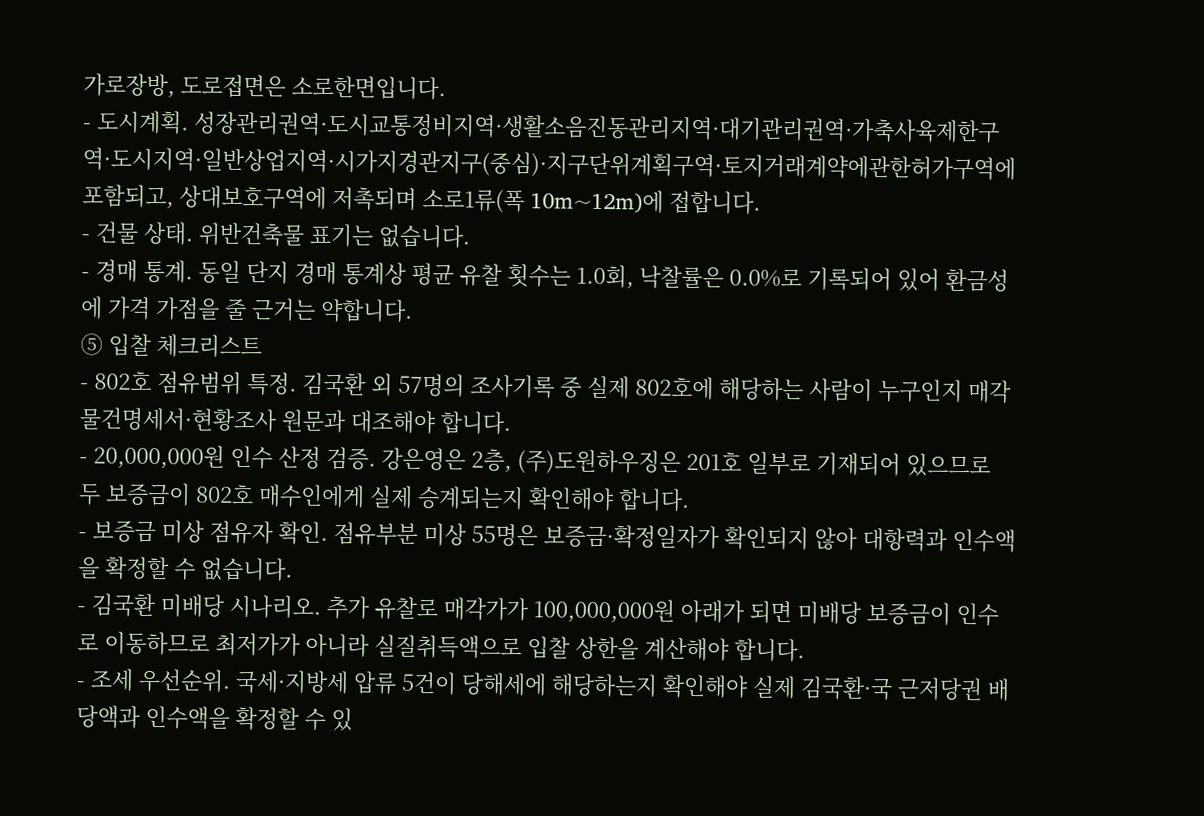가로장방, 도로접면은 소로한면입니다.
- 도시계획. 성장관리권역·도시교통정비지역·생활소음진동관리지역·대기관리권역·가축사육제한구역·도시지역·일반상업지역·시가지경관지구(중심)·지구단위계획구역·토지거래계약에관한허가구역에 포함되고, 상대보호구역에 저촉되며 소로1류(폭 10m~12m)에 접합니다.
- 건물 상태. 위반건축물 표기는 없습니다.
- 경매 통계. 동일 단지 경매 통계상 평균 유찰 횟수는 1.0회, 낙찰률은 0.0%로 기록되어 있어 환금성에 가격 가점을 줄 근거는 약합니다.
⑤ 입찰 체크리스트
- 802호 점유범위 특정. 김국환 외 57명의 조사기록 중 실제 802호에 해당하는 사람이 누구인지 매각물건명세서·현황조사 원문과 대조해야 합니다.
- 20,000,000원 인수 산정 검증. 강은영은 2층, (주)도원하우징은 201호 일부로 기재되어 있으므로 두 보증금이 802호 매수인에게 실제 승계되는지 확인해야 합니다.
- 보증금 미상 점유자 확인. 점유부분 미상 55명은 보증금·확정일자가 확인되지 않아 대항력과 인수액을 확정할 수 없습니다.
- 김국환 미배당 시나리오. 추가 유찰로 매각가가 100,000,000원 아래가 되면 미배당 보증금이 인수로 이동하므로 최저가가 아니라 실질취득액으로 입찰 상한을 계산해야 합니다.
- 조세 우선순위. 국세·지방세 압류 5건이 당해세에 해당하는지 확인해야 실제 김국환·국 근저당권 배당액과 인수액을 확정할 수 있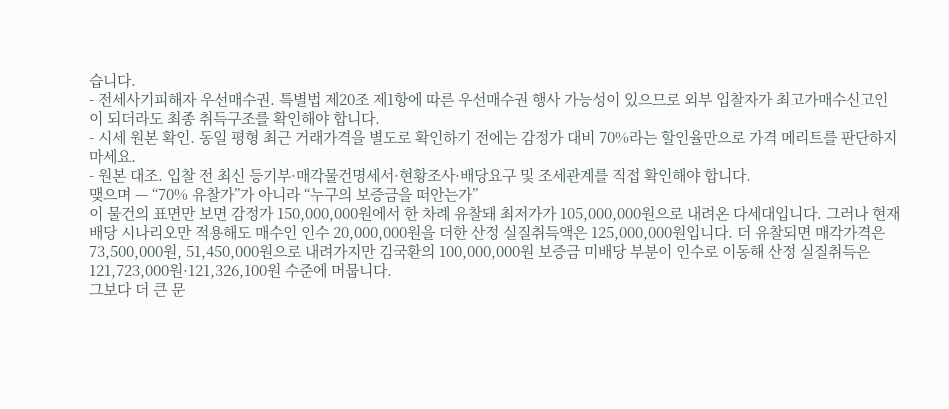습니다.
- 전세사기피해자 우선매수권. 특별법 제20조 제1항에 따른 우선매수권 행사 가능성이 있으므로 외부 입찰자가 최고가매수신고인이 되더라도 최종 취득구조를 확인해야 합니다.
- 시세 원본 확인. 동일 평형 최근 거래가격을 별도로 확인하기 전에는 감정가 대비 70%라는 할인율만으로 가격 메리트를 판단하지 마세요.
- 원본 대조. 입찰 전 최신 등기부·매각물건명세서·현황조사·배당요구 및 조세관계를 직접 확인해야 합니다.
맺으며 — “70% 유찰가”가 아니라 “누구의 보증금을 떠안는가”
이 물건의 표면만 보면 감정가 150,000,000원에서 한 차례 유찰돼 최저가가 105,000,000원으로 내려온 다세대입니다. 그러나 현재 배당 시나리오만 적용해도 매수인 인수 20,000,000원을 더한 산정 실질취득액은 125,000,000원입니다. 더 유찰되면 매각가격은 73,500,000원, 51,450,000원으로 내려가지만 김국환의 100,000,000원 보증금 미배당 부분이 인수로 이동해 산정 실질취득은 121,723,000원·121,326,100원 수준에 머뭅니다.
그보다 더 큰 문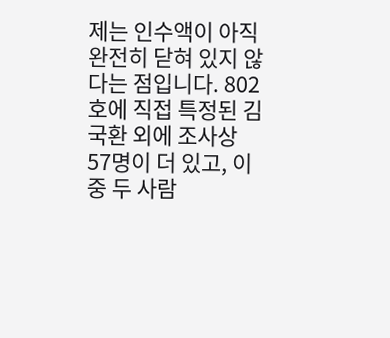제는 인수액이 아직 완전히 닫혀 있지 않다는 점입니다. 802호에 직접 특정된 김국환 외에 조사상 57명이 더 있고, 이 중 두 사람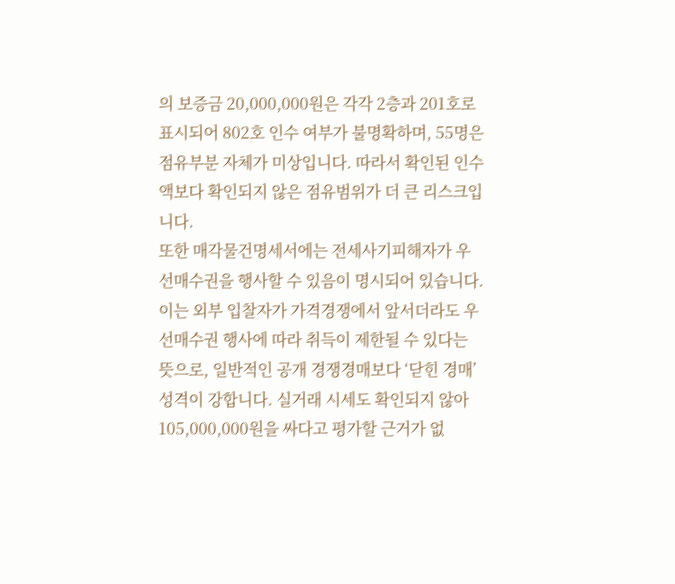의 보증금 20,000,000원은 각각 2층과 201호로 표시되어 802호 인수 여부가 불명확하며, 55명은 점유부분 자체가 미상입니다. 따라서 확인된 인수액보다 확인되지 않은 점유범위가 더 큰 리스크입니다.
또한 매각물건명세서에는 전세사기피해자가 우선매수권을 행사할 수 있음이 명시되어 있습니다. 이는 외부 입찰자가 가격경쟁에서 앞서더라도 우선매수권 행사에 따라 취득이 제한될 수 있다는 뜻으로, 일반적인 공개 경쟁경매보다 ‘닫힌 경매’ 성격이 강합니다. 실거래 시세도 확인되지 않아 105,000,000원을 싸다고 평가할 근거가 없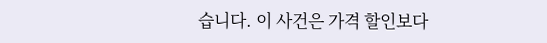습니다. 이 사건은 가격 할인보다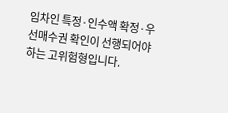임차인 특정·인수액 확정·우선매수권 확인이 선행되어야 하는 고위험형입니다.